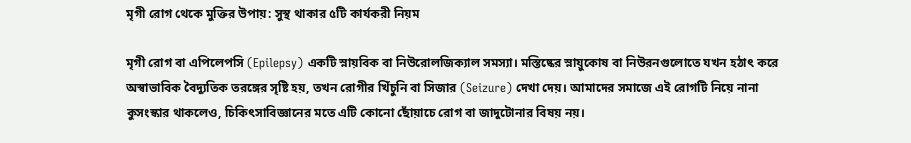মৃগী রোগ থেকে মুক্তির উপায়: সুস্থ থাকার ৫টি কার্যকরী নিয়ম

মৃগী রোগ বা এপিলেপসি (Epilepsy) একটি স্নায়বিক বা নিউরোলজিক্যাল সমস্যা। মস্তিষ্কের স্নায়ুকোষ বা নিউরনগুলোতে যখন হঠাৎ করে অস্বাভাবিক বৈদ্যুতিক তরঙ্গের সৃষ্টি হয়, তখন রোগীর খিঁচুনি বা সিজার (Seizure) দেখা দেয়। আমাদের সমাজে এই রোগটি নিয়ে নানা কুসংস্কার থাকলেও, চিকিৎসাবিজ্ঞানের মতে এটি কোনো ছোঁয়াচে রোগ বা জাদুটোনার বিষয় নয়।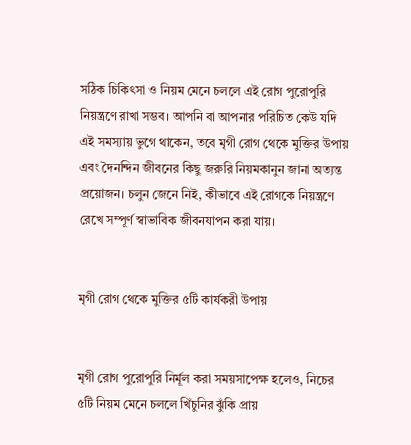সঠিক চিকিৎসা ও নিয়ম মেনে চললে এই রোগ পুরোপুরি নিয়ন্ত্রণে রাখা সম্ভব। আপনি বা আপনার পরিচিত কেউ যদি এই সমস্যায় ভুগে থাকেন, তবে মৃগী রোগ থেকে মুক্তির উপায় এবং দৈনন্দিন জীবনের কিছু জরুরি নিয়মকানুন জানা অত্যন্ত প্রয়োজন। চলুন জেনে নিই, কীভাবে এই রোগকে নিয়ন্ত্রণে রেখে সম্পূর্ণ স্বাভাবিক জীবনযাপন করা যায়।


মৃগী রোগ থেকে মুক্তির ৫টি কার্যকরী উপায়


মৃগী রোগ পুরোপুরি নির্মূল করা সময়সাপেক্ষ হলেও, নিচের ৫টি নিয়ম মেনে চললে খিঁচুনির ঝুঁকি প্রায়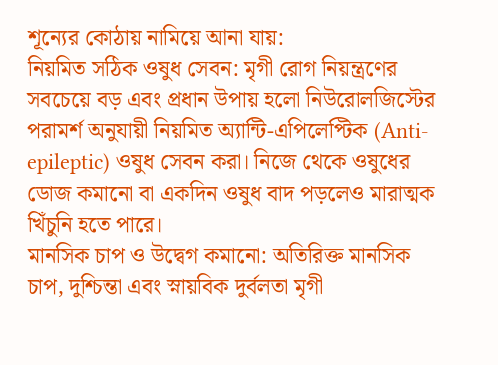শূন্যের কোঠায় নামিয়ে আনা যায়:
নিয়মিত সঠিক ওষুধ সেবন: মৃগী রোগ নিয়ন্ত্রণের সবচেয়ে বড় এবং প্রধান উপায় হলো নিউরোলজিস্টের পরামর্শ অনুযায়ী নিয়মিত অ্যান্টি-এপিলেপ্টিক (Anti-epileptic) ওষুধ সেবন করা। নিজে থেকে ওষুধের ডোজ কমানো বা একদিন ওষুধ বাদ পড়লেও মারাত্মক খিঁচুনি হতে পারে।
মানসিক চাপ ও উদ্বেগ কমানো: অতিরিক্ত মানসিক চাপ, দুশ্চিন্তা এবং স্নায়বিক দুর্বলতা মৃগী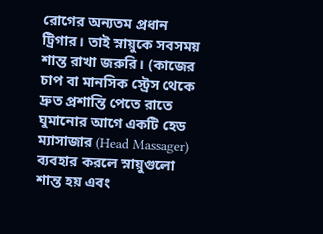রোগের অন্যতম প্রধান ট্রিগার। তাই স্নায়ুকে সবসময় শান্ত রাখা জরুরি। (কাজের চাপ বা মানসিক স্ট্রেস থেকে দ্রুত প্রশান্তি পেতে রাতে ঘুমানোর আগে একটি হেড ম্যাসাজার (Head Massager) ব্যবহার করলে স্নায়ুগুলো শান্ত হয় এবং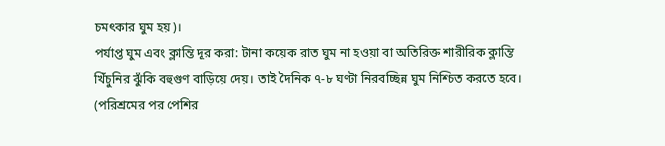চমৎকার ঘুম হয়)।
পর্যাপ্ত ঘুম এবং ক্লান্তি দূর করা: টানা কয়েক রাত ঘুম না হওয়া বা অতিরিক্ত শারীরিক ক্লান্তি খিঁচুনির ঝুঁকি বহুগুণ বাড়িয়ে দেয়। তাই দৈনিক ৭-৮ ঘণ্টা নিরবচ্ছিন্ন ঘুম নিশ্চিত করতে হবে। (পরিশ্রমের পর পেশির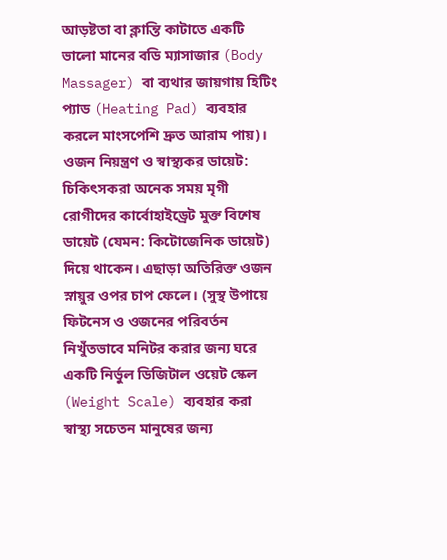আড়ষ্টতা বা ক্লান্তি কাটাতে একটি ভালো মানের বডি ম্যাসাজার (Body Massager) বা ব্যথার জায়গায় হিটিং প্যাড (Heating Pad) ব্যবহার করলে মাংসপেশি দ্রুত আরাম পায়)।
ওজন নিয়ন্ত্রণ ও স্বাস্থ্যকর ডায়েট: চিকিৎসকরা অনেক সময় মৃগী রোগীদের কার্বোহাইড্রেট মুক্ত বিশেষ ডায়েট (যেমন: কিটোজেনিক ডায়েট) দিয়ে থাকেন। এছাড়া অতিরিক্ত ওজন স্নায়ুর ওপর চাপ ফেলে। (সুস্থ উপায়ে ফিটনেস ও ওজনের পরিবর্তন নিখুঁতভাবে মনিটর করার জন্য ঘরে একটি নির্ভুল ডিজিটাল ওয়েট স্কেল (Weight Scale) ব্যবহার করা স্বাস্থ্য সচেতন মানুষের জন্য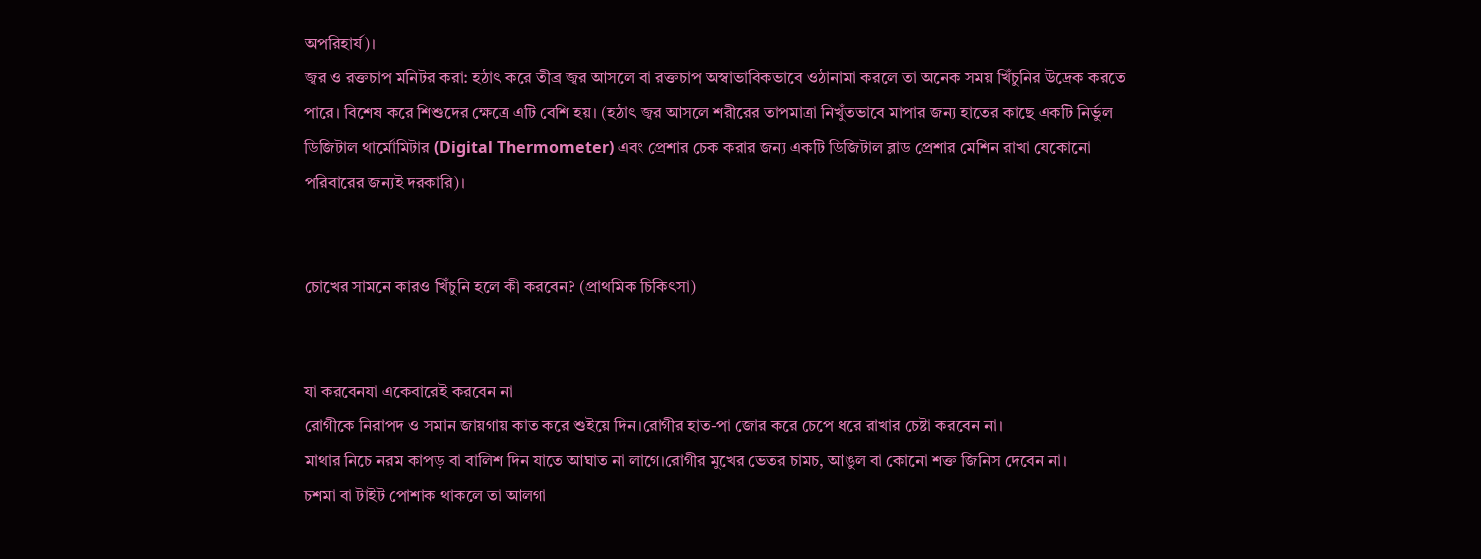অপরিহার্য)।
জ্বর ও রক্তচাপ মনিটর করা: হঠাৎ করে তীব্র জ্বর আসলে বা রক্তচাপ অস্বাভাবিকভাবে ওঠানামা করলে তা অনেক সময় খিঁচুনির উদ্রেক করতে পারে। বিশেষ করে শিশুদের ক্ষেত্রে এটি বেশি হয়। (হঠাৎ জ্বর আসলে শরীরের তাপমাত্রা নিখুঁতভাবে মাপার জন্য হাতের কাছে একটি নির্ভুল ডিজিটাল থার্মোমিটার (Digital Thermometer) এবং প্রেশার চেক করার জন্য একটি ডিজিটাল ব্লাড প্রেশার মেশিন রাখা যেকোনো পরিবারের জন্যই দরকারি)।


চোখের সামনে কারও খিঁচুনি হলে কী করবেন? (প্রাথমিক চিকিৎসা)


যা করবেনযা একেবারেই করবেন না
রোগীকে নিরাপদ ও সমান জায়গায় কাত করে শুইয়ে দিন।রোগীর হাত-পা জোর করে চেপে ধরে রাখার চেষ্টা করবেন না।
মাথার নিচে নরম কাপড় বা বালিশ দিন যাতে আঘাত না লাগে।রোগীর মুখের ভেতর চামচ, আঙুল বা কোনো শক্ত জিনিস দেবেন না।
চশমা বা টাইট পোশাক থাকলে তা আলগা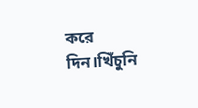করে দিন।খিঁচুনি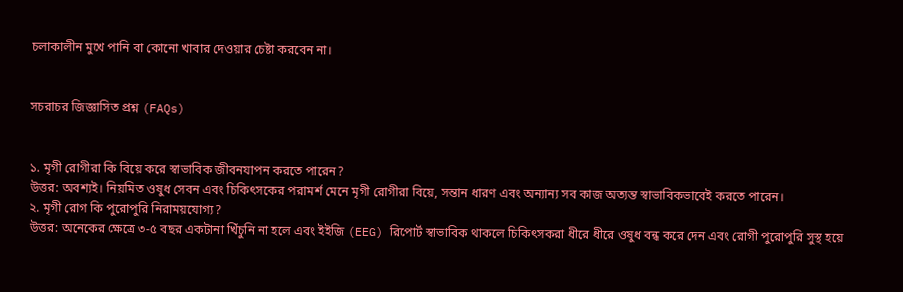চলাকালীন মুখে পানি বা কোনো খাবার দেওয়ার চেষ্টা করবেন না।


সচরাচর জিজ্ঞাসিত প্রশ্ন (FAQs)


১. মৃগী রোগীরা কি বিয়ে করে স্বাভাবিক জীবনযাপন করতে পারেন?
উত্তর: অবশ্যই। নিয়মিত ওষুধ সেবন এবং চিকিৎসকের পরামর্শ মেনে মৃগী রোগীরা বিয়ে, সন্তান ধারণ এবং অন্যান্য সব কাজ অত্যন্ত স্বাভাবিকভাবেই করতে পারেন।
২. মৃগী রোগ কি পুরোপুরি নিরাময়যোগ্য?
উত্তর: অনেকের ক্ষেত্রে ৩-৫ বছর একটানা খিঁচুনি না হলে এবং ইইজি (EEG) রিপোর্ট স্বাভাবিক থাকলে চিকিৎসকরা ধীরে ধীরে ওষুধ বন্ধ করে দেন এবং রোগী পুরোপুরি সুস্থ হয়ে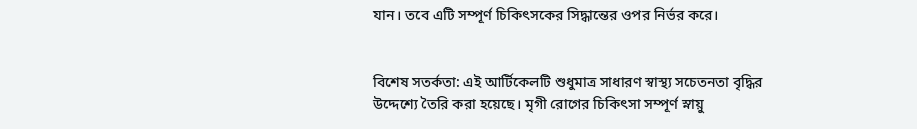যান। তবে এটি সম্পূর্ণ চিকিৎসকের সিদ্ধান্তের ওপর নির্ভর করে।


বিশেষ সতর্কতা: এই আর্টিকেলটি শুধুমাত্র সাধারণ স্বাস্থ্য সচেতনতা বৃদ্ধির উদ্দেশ্যে তৈরি করা হয়েছে। মৃগী রোগের চিকিৎসা সম্পূর্ণ স্নায়ু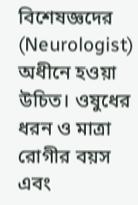বিশেষজ্ঞদের (Neurologist) অধীনে হওয়া উচিত। ওষুধের ধরন ও মাত্রা রোগীর বয়স এবং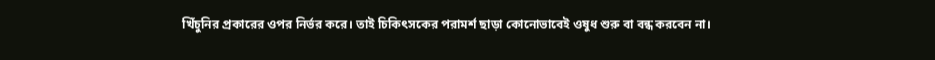খিঁচুনির প্রকারের ওপর নির্ভর করে। তাই চিকিৎসকের পরামর্শ ছাড়া কোনোভাবেই ওষুধ শুরু বা বন্ধ করবেন না।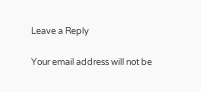Leave a Reply

Your email address will not be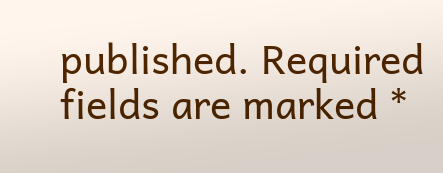published. Required fields are marked *